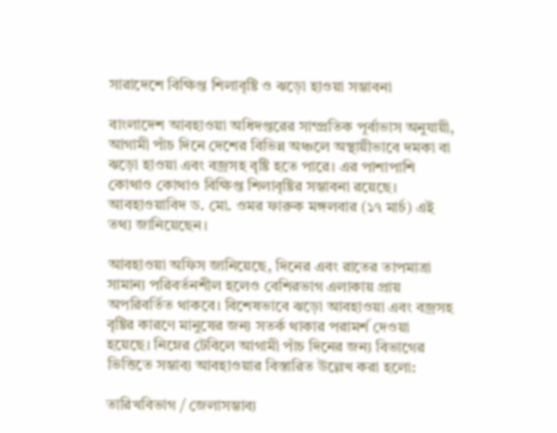সারাদেশে বিক্ষিপ্ত শিলাবৃষ্টি ও ঝড়ো হাওয়া সম্ভাবনা

বাংলাদেশ আবহাওয়া অধিদপ্তরের সাম্প্রতিক পূর্বাভাস অনুযায়ী, আগামী পাঁচ দিনে দেশের বিভিন্ন অঞ্চলে অস্থায়ীভাবে দমকা বা ঝড়ো হাওয়া এবং বজ্রসহ বৃষ্টি হতে পারে। এর পাশাপাশি কোথাও কোথাও বিক্ষিপ্ত শিলাবৃষ্টির সম্ভাবনা রয়েছে। আবহাওয়াবিদ ড. মো. ওমর ফারুক মঙ্গলবার (১৭ মার্চ) এই তথ্য জানিয়েছেন।

আবহাওয়া অফিস জানিয়েছে, দিনের এবং রাতের তাপমাত্রা সামান্য পরিবর্তনশীল হলেও বেশিরভাগ এলাকায় প্রায় অপরিবর্তিত থাকবে। বিশেষভাবে ঝড়ো আবহাওয়া এবং বজ্রসহ বৃষ্টির কারণে মানুষের জন্য সতর্ক থাকার পরামর্শ দেওয়া হয়েছে। নিম্নের টেবিলে আগামী পাঁচ দিনের জন্য বিভাগের ভিত্তিতে সম্ভাব্য আবহাওয়ার বিস্তারিত উল্লেখ করা হলো:

তারিখবিভাগ / জেলাসম্ভাব্য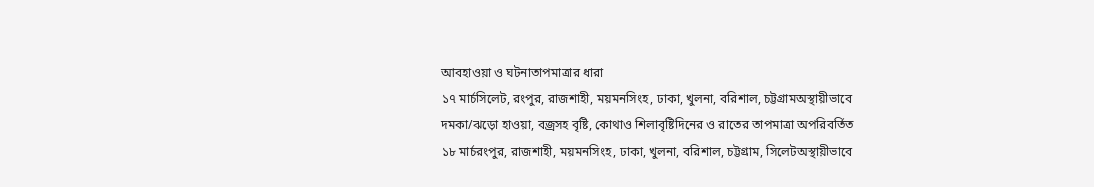আবহাওয়া ও ঘটনাতাপমাত্রার ধারা
১৭ মার্চসিলেট, রংপুর, রাজশাহী, ময়মনসিংহ, ঢাকা, খুলনা, বরিশাল, চট্টগ্রামঅস্থায়ীভাবে দমকা/ঝড়ো হাওয়া, বজ্রসহ বৃষ্টি, কোথাও শিলাবৃষ্টিদিনের ও রাতের তাপমাত্রা অপরিবর্তিত
১৮ মার্চরংপুর, রাজশাহী, ময়মনসিংহ, ঢাকা, খুলনা, বরিশাল, চট্টগ্রাম, সিলেটঅস্থায়ীভাবে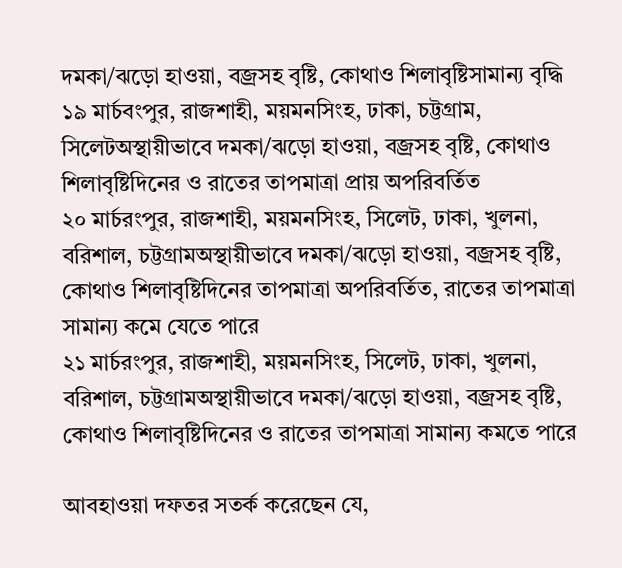দমকা/ঝড়ো হাওয়া, বজ্রসহ বৃষ্টি, কোথাও শিলাবৃষ্টিসামান্য বৃদ্ধি
১৯ মার্চবংপুর, রাজশাহী, ময়মনসিংহ, ঢাকা, চট্টগ্রাম, সিলেটঅস্থায়ীভাবে দমকা/ঝড়ো হাওয়া, বজ্রসহ বৃষ্টি, কোথাও শিলাবৃষ্টিদিনের ও রাতের তাপমাত্রা প্রায় অপরিবর্তিত
২০ মার্চরংপুর, রাজশাহী, ময়মনসিংহ, সিলেট, ঢাকা, খুলনা, বরিশাল, চট্টগ্রামঅস্থায়ীভাবে দমকা/ঝড়ো হাওয়া, বজ্রসহ বৃষ্টি, কোথাও শিলাবৃষ্টিদিনের তাপমাত্রা অপরিবর্তিত, রাতের তাপমাত্রা সামান্য কমে যেতে পারে
২১ মার্চরংপুর, রাজশাহী, ময়মনসিংহ, সিলেট, ঢাকা, খুলনা, বরিশাল, চট্টগ্রামঅস্থায়ীভাবে দমকা/ঝড়ো হাওয়া, বজ্রসহ বৃষ্টি, কোথাও শিলাবৃষ্টিদিনের ও রাতের তাপমাত্রা সামান্য কমতে পারে

আবহাওয়া দফতর সতর্ক করেছেন যে,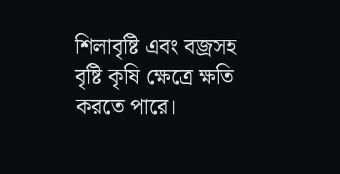শিলাবৃষ্টি এবং বজ্রসহ বৃষ্টি কৃষি ক্ষেত্রে ক্ষতি করতে পারে।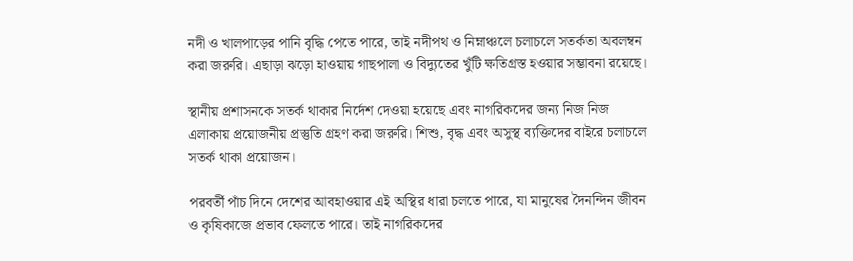নদী ও খালপাড়ের পানি বৃদ্ধি পেতে পারে, তাই নদীপথ ও নিম্নাঞ্চলে চলাচলে সতর্কতা অবলম্বন করা জরুরি। এছাড়া ঝড়ো হাওয়ায় গাছপালা ও বিদ্যুতের খুঁটি ক্ষতিগ্রস্ত হওয়ার সম্ভাবনা রয়েছে।

স্থানীয় প্রশাসনকে সতর্ক থাকার নির্দেশ দেওয়া হয়েছে এবং নাগরিকদের জন্য নিজ নিজ এলাকায় প্রয়োজনীয় প্রস্তুতি গ্রহণ করা জরুরি। শিশু, বৃদ্ধ এবং অসুস্থ ব্যক্তিদের বাইরে চলাচলে সতর্ক থাকা প্রয়োজন।

পরবর্তী পাঁচ দিনে দেশের আবহাওয়ার এই অস্থির ধারা চলতে পারে, যা মানুষের দৈনন্দিন জীবন ও কৃষিকাজে প্রভাব ফেলতে পারে। তাই নাগরিকদের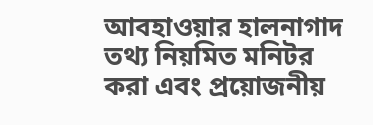আবহাওয়ার হালনাগাদ তথ্য নিয়মিত মনিটর করা এবং প্রয়োজনীয়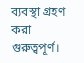ব্যবস্থা গ্রহণ করা গুরুত্বপূর্ণ।